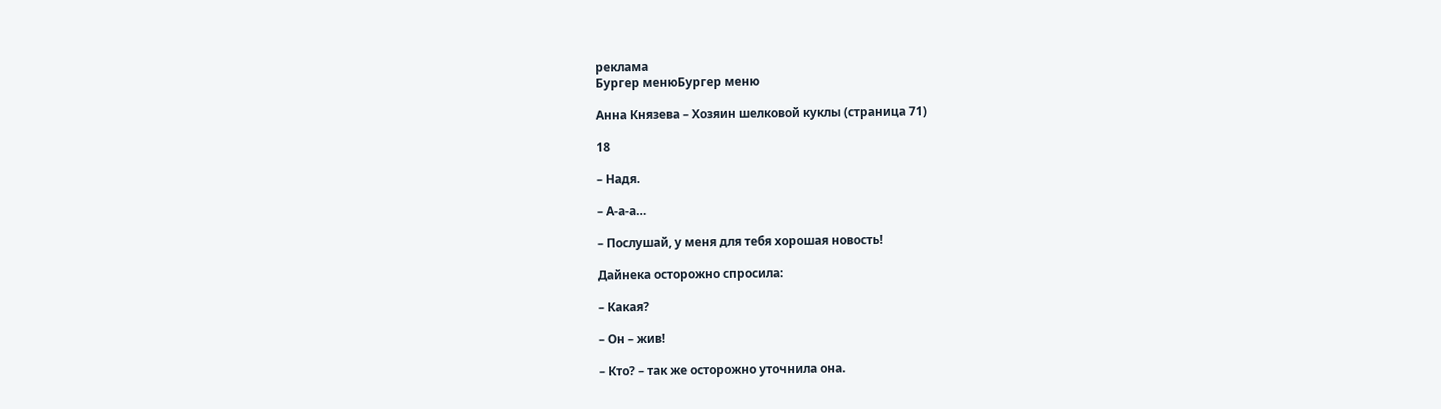реклама
Бургер менюБургер меню

Анна Князева – Хозяин шелковой куклы (страница 71)

18

– Надя.

– А-а-а…

– Послушай, у меня для тебя хорошая новость!

Дайнека осторожно спросила:

– Какая?

– Он – жив!

– Кто? – так же осторожно уточнила она.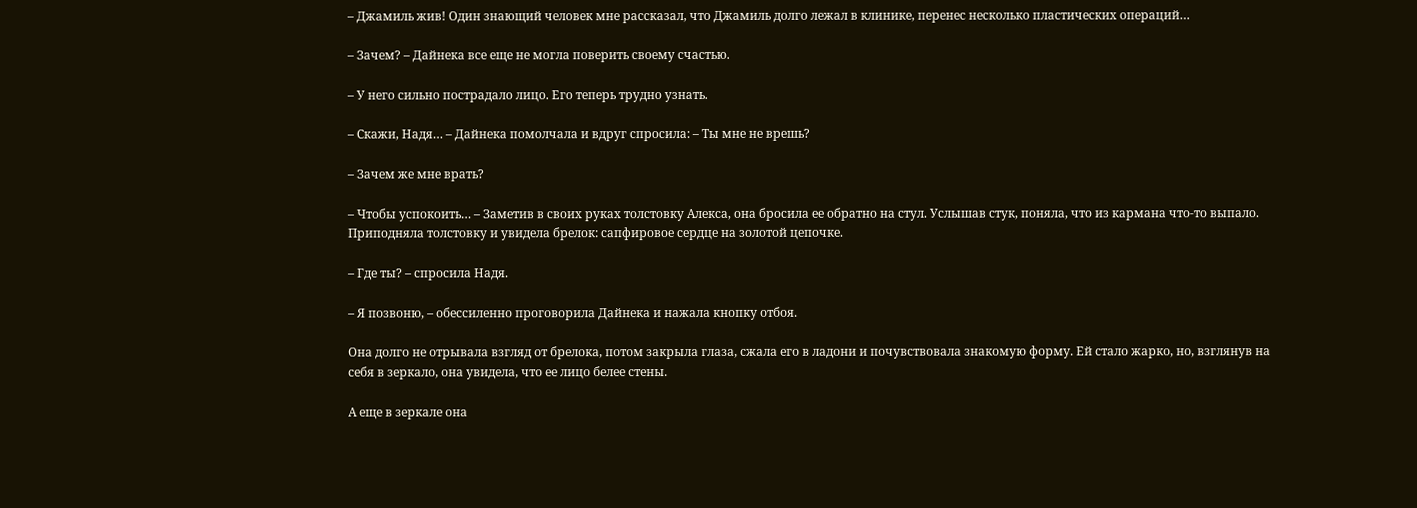– Джамиль жив! Один знающий человек мне рассказал, что Джамиль долго лежал в клинике, перенес несколько пластических операций…

– Зачем? – Дайнека все еще не могла поверить своему счастью.

– У него сильно пострадало лицо. Его теперь трудно узнать.

– Скажи, Надя… – Дайнека помолчала и вдруг спросила: – Ты мне не врешь?

– Зачем же мне врать?

– Чтобы успокоить… – Заметив в своих руках толстовку Алекса, она бросила ее обратно на стул. Услышав стук, поняла, что из кармана что-то выпало. Приподняла толстовку и увидела брелок: сапфировое сердце на золотой цепочке.

– Где ты? – спросила Надя.

– Я позвоню, – обессиленно проговорила Дайнека и нажала кнопку отбоя.

Она долго не отрывала взгляд от брелока, потом закрыла глаза, сжала его в ладони и почувствовала знакомую форму. Ей стало жарко, но, взглянув на себя в зеркало, она увидела, что ее лицо белее стены.

А еще в зеркале она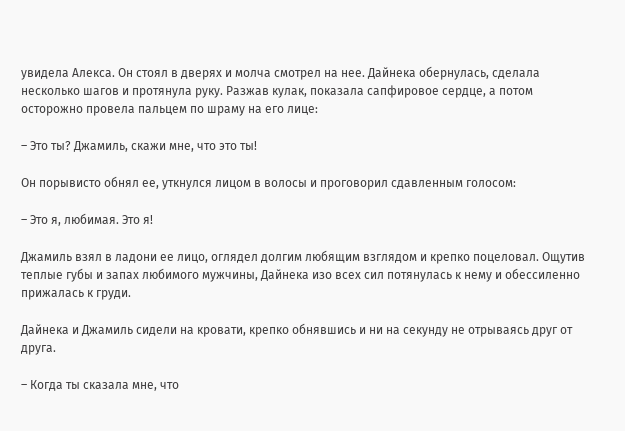увидела Алекса. Он стоял в дверях и молча смотрел на нее. Дайнека обернулась, сделала несколько шагов и протянула руку. Разжав кулак, показала сапфировое сердце, а потом осторожно провела пальцем по шраму на его лице:

– Это ты? Джамиль, скажи мне, что это ты!

Он порывисто обнял ее, уткнулся лицом в волосы и проговорил сдавленным голосом:

– Это я, любимая. Это я!

Джамиль взял в ладони ее лицо, оглядел долгим любящим взглядом и крепко поцеловал. Ощутив теплые губы и запах любимого мужчины, Дайнека изо всех сил потянулась к нему и обессиленно прижалась к груди.

Дайнека и Джамиль сидели на кровати, крепко обнявшись и ни на секунду не отрываясь друг от друга.

– Когда ты сказала мне, что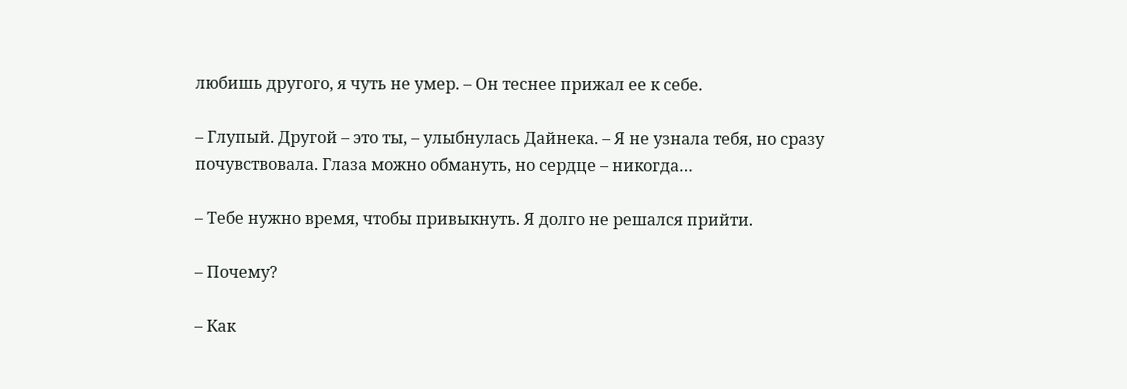любишь другого, я чуть не умер. – Он теснее прижал ее к себе.

– Глупый. Другой – это ты, – улыбнулась Дайнека. – Я не узнала тебя, но сразу почувствовала. Глаза можно обмануть, но сердце – никогда…

– Тебе нужно время, чтобы привыкнуть. Я долго не решался прийти.

– Почему?

– Как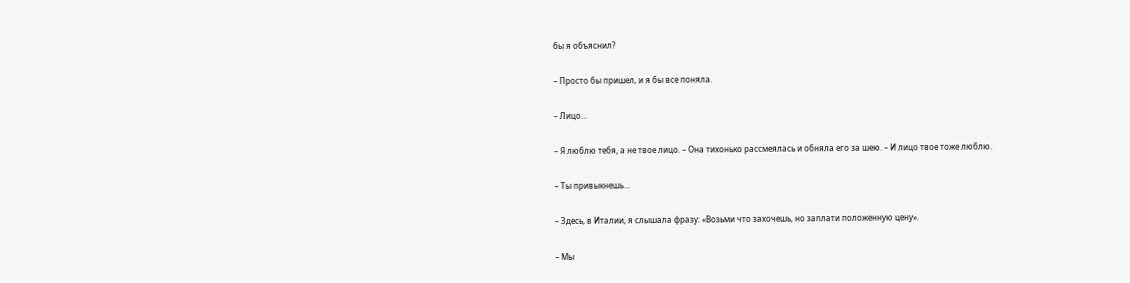бы я объяснил?

– Просто бы пришел, и я бы все поняла.

– Лицо…

– Я люблю тебя, а не твое лицо. – Она тихонько рассмеялась и обняла его за шею. – И лицо твое тоже люблю.

– Ты привыкнешь…

– Здесь, в Италии, я слышала фразу: «Возьми что захочешь, но заплати положенную цену».

– Мы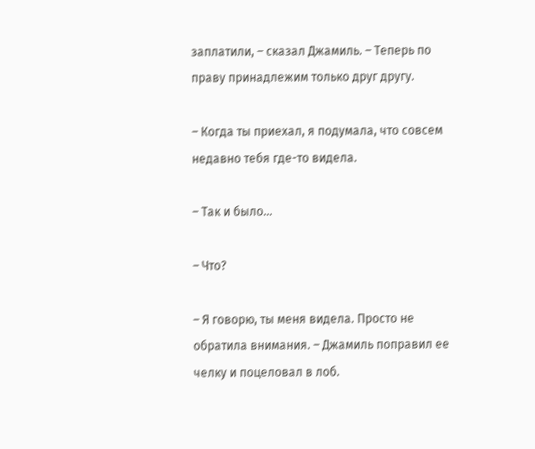заплатили, – сказал Джамиль. – Теперь по праву принадлежим только друг другу.

– Когда ты приехал, я подумала, что совсем недавно тебя где-то видела.

– Так и было…

– Что?

– Я говорю, ты меня видела. Просто не обратила внимания. – Джамиль поправил ее челку и поцеловал в лоб.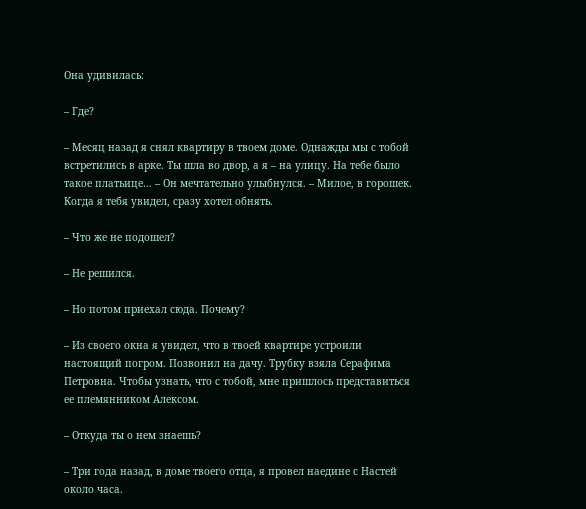Она удивилась:

– Где?

– Месяц назад я снял квартиру в твоем доме. Однажды мы с тобой встретились в арке. Ты шла во двор, а я – на улицу. На тебе было такое платьице… – Он мечтательно улыбнулся. – Милое, в горошек. Когда я тебя увидел, сразу хотел обнять.

– Что же не подошел?

– Не решился.

– Но потом приехал сюда. Почему?

– Из своего окна я увидел, что в твоей квартире устроили настоящий погром. Позвонил на дачу. Трубку взяла Серафима Петровна. Чтобы узнать, что с тобой, мне пришлось представиться ее племянником Алексом.

– Откуда ты о нем знаешь?

– Три года назад, в доме твоего отца, я провел наедине с Настей около часа.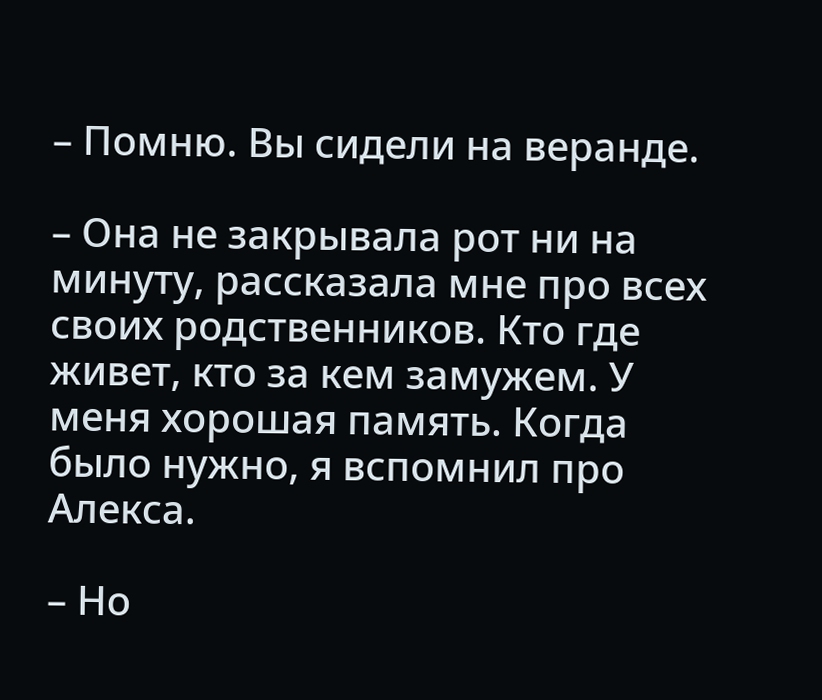– Помню. Вы сидели на веранде.

– Она не закрывала рот ни на минуту, рассказала мне про всех своих родственников. Кто где живет, кто за кем замужем. У меня хорошая память. Когда было нужно, я вспомнил про Алекса.

– Но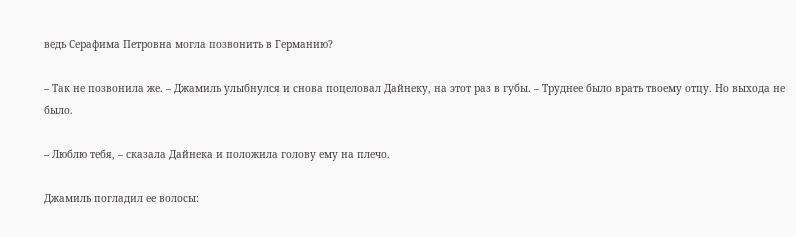ведь Серафима Петровна могла позвонить в Германию?

– Так не позвонила же. – Джамиль улыбнулся и снова поцеловал Дайнеку, на этот раз в губы. – Труднее было врать твоему отцу. Но выхода не было.

– Люблю тебя, – сказала Дайнека и положила голову ему на плечо.

Джамиль погладил ее волосы: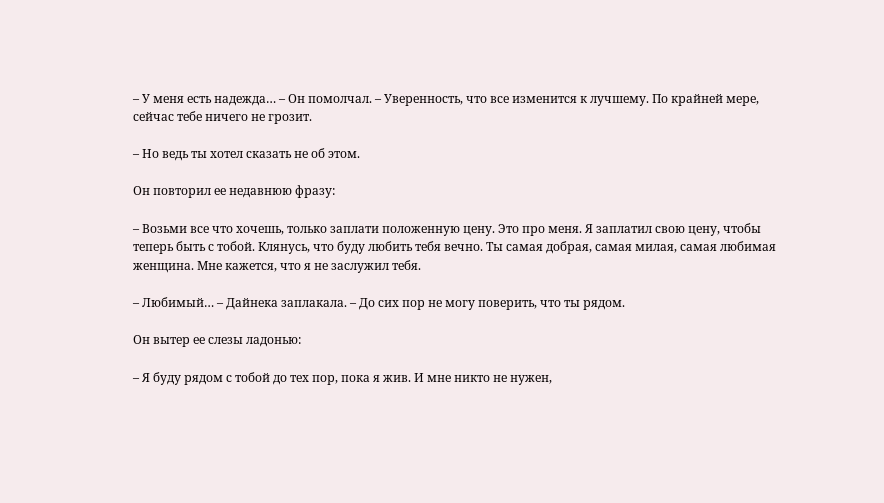– У меня есть надежда… – Он помолчал. – Уверенность, что все изменится к лучшему. По крайней мере, сейчас тебе ничего не грозит.

– Но ведь ты хотел сказать не об этом.

Он повторил ее недавнюю фразу:

– Возьми все что хочешь, только заплати положенную цену. Это про меня. Я заплатил свою цену, чтобы теперь быть с тобой. Клянусь, что буду любить тебя вечно. Ты самая добрая, самая милая, самая любимая женщина. Мне кажется, что я не заслужил тебя.

– Любимый… – Дайнека заплакала. – До сих пор не могу поверить, что ты рядом.

Он вытер ее слезы ладонью:

– Я буду рядом с тобой до тех пор, пока я жив. И мне никто не нужен,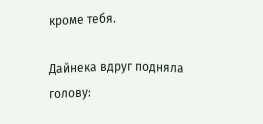кроме тебя.

Дайнека вдруг подняла голову: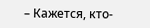– Кажется, кто-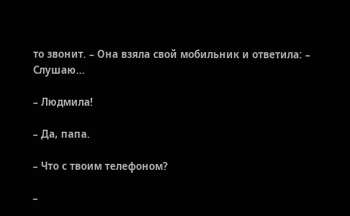то звонит. – Она взяла свой мобильник и ответила: – Слушаю…

– Людмила!

– Да, папа.

– Что с твоим телефоном?

–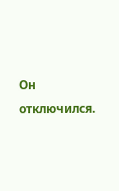Он отключился.